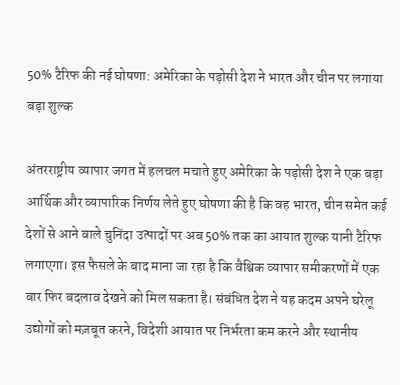50% टैरिफ की नई घोषणा: अमेरिका के पड़ोसी देश ने भारत और चीन पर लगाया बड़ा शुल्क

अंतरराष्ट्रीय व्यापार जगत में हलचल मचाते हुए अमेरिका के पड़ोसी देश ने एक बड़ा आर्थिक और व्यापारिक निर्णय लेते हुए घोषणा की है कि वह भारत, चीन समेत कई देशों से आने वाले चुनिंदा उत्पादों पर अब 50% तक का आयात शुल्क यानी टैरिफ लगाएगा। इस फैसले के बाद माना जा रहा है कि वैश्विक व्यापार समीकरणों में एक बार फिर बदलाव देखने को मिल सकता है। संबंधित देश ने यह कदम अपने घरेलू उद्योगों को मज़बूत करने, विदेशी आयात पर निर्भरता कम करने और स्थानीय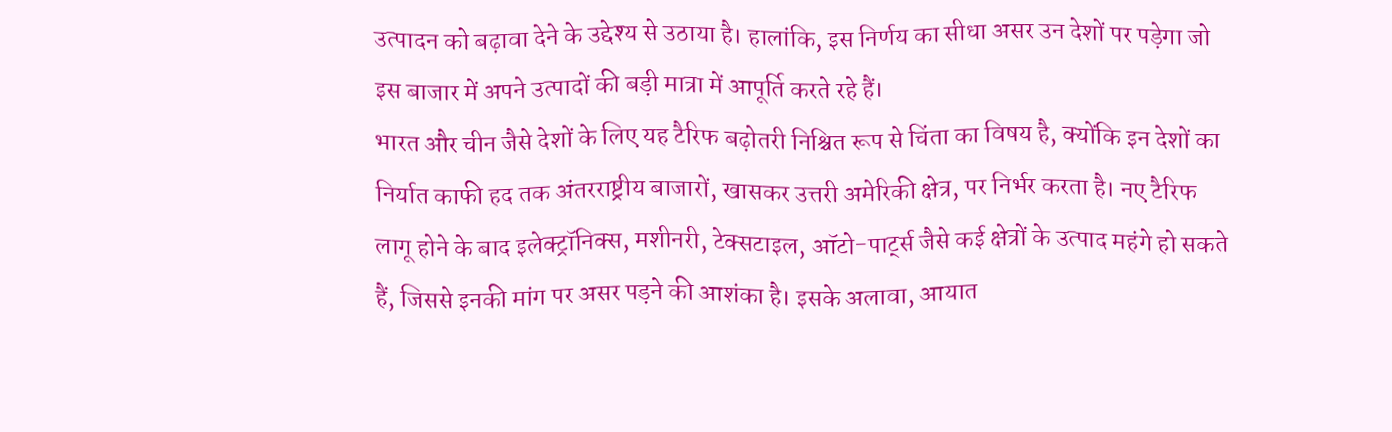उत्पादन को बढ़ावा देने के उद्देश्य से उठाया है। हालांकि, इस निर्णय का सीधा असर उन देशों पर पड़ेगा जो इस बाजार में अपने उत्पादों की बड़ी मात्रा में आपूर्ति करते रहे हैं।
भारत और चीन जैसे देशों के लिए यह टैरिफ बढ़ोतरी निश्चित रूप से चिंता का विषय है, क्योंकि इन देशों का निर्यात काफी हद तक अंतरराष्ट्रीय बाजारों, खासकर उत्तरी अमेरिकी क्षेत्र, पर निर्भर करता है। नए टैरिफ लागू होने के बाद इलेक्ट्रॉनिक्स, मशीनरी, टेक्सटाइल, ऑटो-पार्ट्स जैसे कई क्षेत्रों के उत्पाद महंगे हो सकते हैं, जिससे इनकी मांग पर असर पड़ने की आशंका है। इसके अलावा, आयात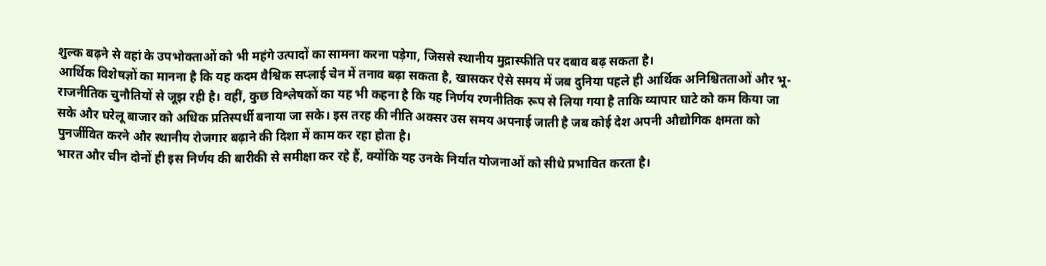शुल्क बढ़ने से वहां के उपभोक्ताओं को भी महंगे उत्पादों का सामना करना पड़ेगा, जिससे स्थानीय मुद्रास्फीति पर दबाव बढ़ सकता है।
आर्थिक विशेषज्ञों का मानना है कि यह कदम वैश्विक सप्लाई चेन में तनाव बढ़ा सकता है, खासकर ऐसे समय में जब दुनिया पहले ही आर्थिक अनिश्चितताओं और भू-राजनीतिक चुनौतियों से जूझ रही है। वहीं, कुछ विश्लेषकों का यह भी कहना है कि यह निर्णय रणनीतिक रूप से लिया गया है ताकि व्यापार घाटे को कम किया जा सके और घरेलू बाजार को अधिक प्रतिस्पर्धी बनाया जा सके। इस तरह की नीति अक्सर उस समय अपनाई जाती है जब कोई देश अपनी औद्योगिक क्षमता को पुनर्जीवित करने और स्थानीय रोजगार बढ़ाने की दिशा में काम कर रहा होता है।
भारत और चीन दोनों ही इस निर्णय की बारीकी से समीक्षा कर रहे हैं, क्योंकि यह उनके निर्यात योजनाओं को सीधे प्रभावित करता है।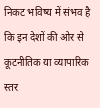निकट भविष्य में संभव है कि इन देशों की ओर से कूटनीतिक या व्यापारिक स्तर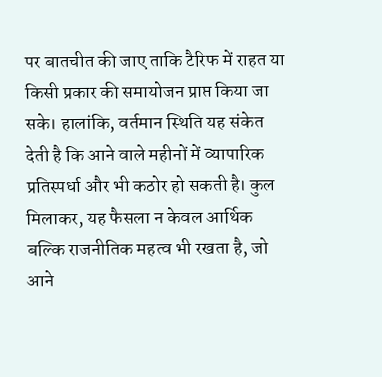पर बातचीत की जाए ताकि टैरिफ में राहत या किसी प्रकार की समायोजन प्राप्त किया जा सके। हालांकि, वर्तमान स्थिति यह संकेत देती है कि आने वाले महीनों में व्यापारिक प्रतिस्पर्धा और भी कठोर हो सकती है। कुल मिलाकर, यह फैसला न केवल आर्थिक बल्कि राजनीतिक महत्व भी रखता है, जो आने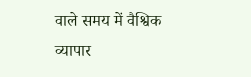वाले समय में वैश्विक व्यापार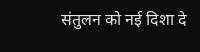संतुलन को नई दिशा दे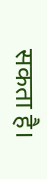सकता है।